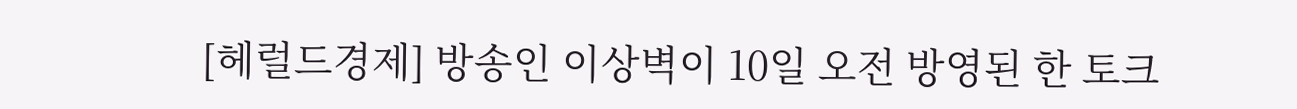[헤럴드경제] 방송인 이상벽이 10일 오전 방영된 한 토크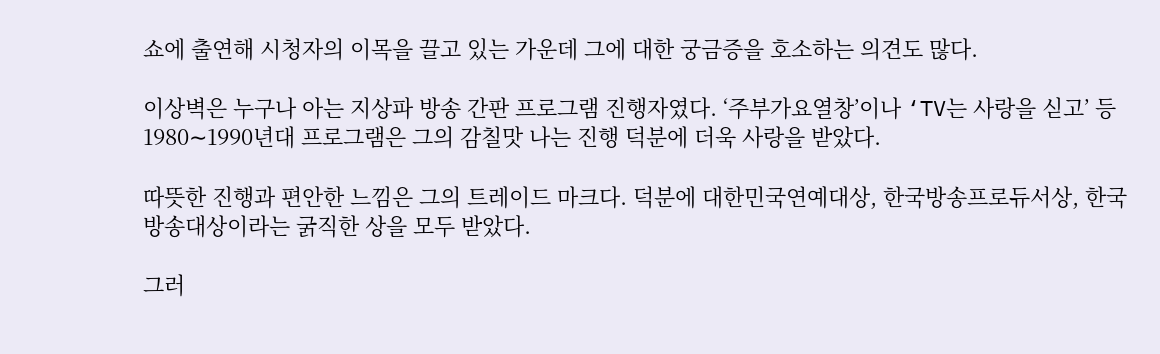쇼에 출연해 시청자의 이목을 끌고 있는 가운데 그에 대한 궁금증을 호소하는 의견도 많다.

이상벽은 누구나 아는 지상파 방송 간판 프로그램 진행자였다. ‘주부가요열창’이나 ‘TV는 사랑을 싣고’ 등 1980∼1990년대 프로그램은 그의 감칠맛 나는 진행 덕분에 더욱 사랑을 받았다.

따뜻한 진행과 편안한 느낌은 그의 트레이드 마크다. 덕분에 대한민국연예대상, 한국방송프로듀서상, 한국방송대상이라는 굵직한 상을 모두 받았다.

그러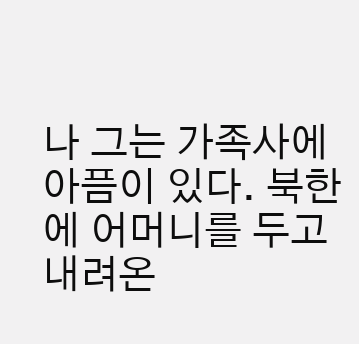나 그는 가족사에 아픔이 있다. 북한에 어머니를 두고 내려온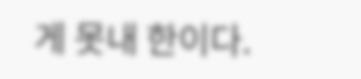게 못내 한이다.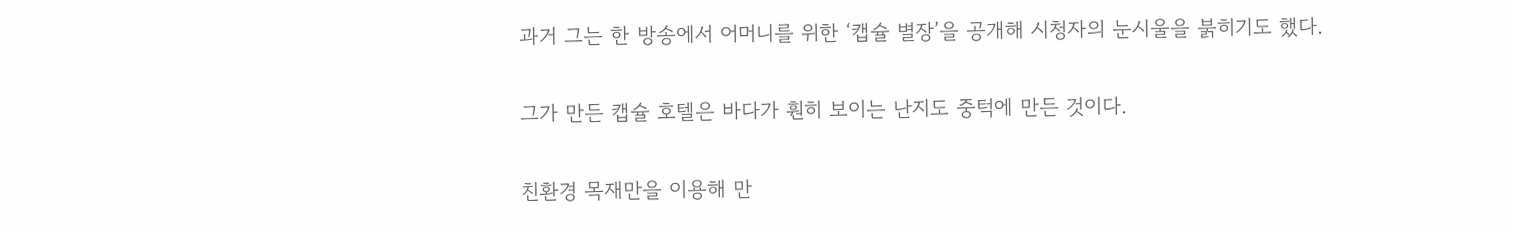과거 그는 한 방송에서 어머니를 위한 ‘캡슐 별장’을 공개해 시청자의 눈시울을 붉히기도 했다.

그가 만든 캡슐 호텔은 바다가 훤히 보이는 난지도 중턱에 만든 것이다.

친환경 목재만을 이용해 만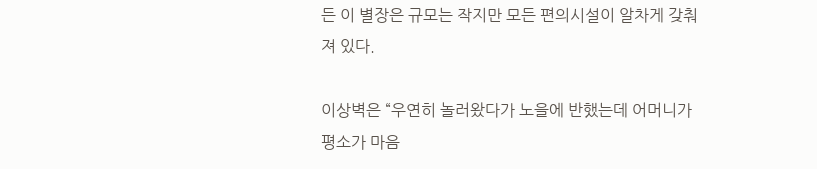든 이 별장은 규모는 작지만 모든 편의시설이 알차게 갖춰져 있다.

이상벽은 “우연히 놀러왔다가 노을에 반했는데 어머니가 평소가 마음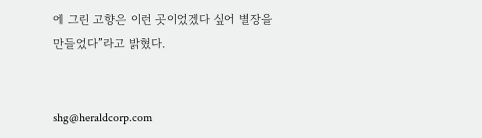에 그린 고향은 이런 곳이었겠다 싶어 별장을 만들었다”라고 밝혔다.


shg@heraldcorp.com